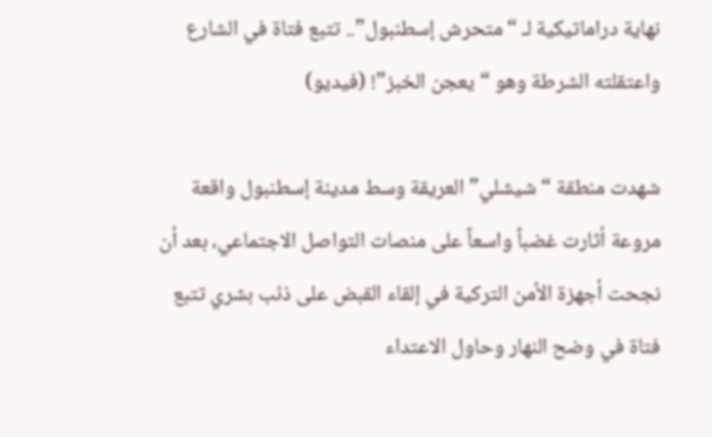نهاية دراماتيكية لـ “متحرش إسطنبول”.. تتبع فتاة في الشارع واعتقلته الشرطة وهو “يعجن الخبز”! (فيديو)

شهدت منطقة “شيشلي” العريقة وسط مدينة إسطنبول واقعة مروعة أثارت غضباً واسعاً على منصات التواصل الاجتماعي، بعد أن نجحت أجهزة الأمن التركية في إلقاء القبض على ذئب بشري تتبع فتاة في وضح النهار وحاول الاعتداء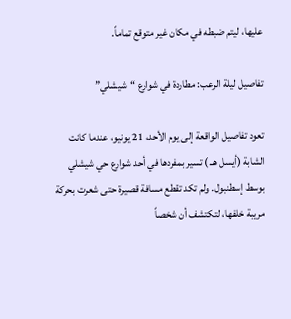عليها، ليتم ضبطه في مكان غير متوقع تماماً.

تفاصيل ليلة الرعب: مطاردة في شوارع “شيشلي”

تعود تفاصيل الواقعة إلى يوم الأحد، 21 يونيو، عندما كانت الشابة (أيسل هـ.) تسير بمفردها في أحد شوارع حي شيشلي بوسط إسطنبول. ولم تكد تقطع مسافة قصيرة حتى شعرت بحركة مريبة خلفها، لتكتشف أن شخصاً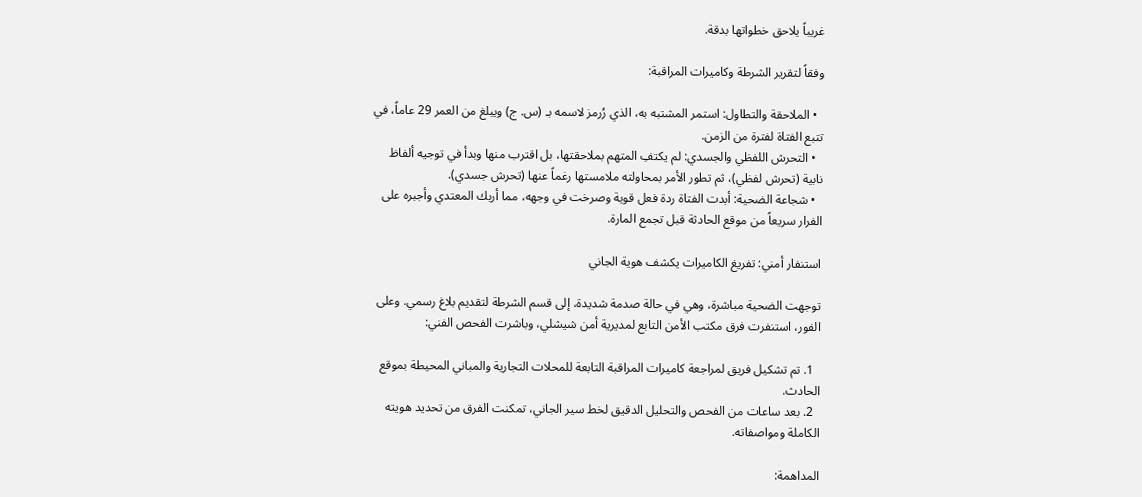غريباً يلاحق خطواتها بدقة.

وفقاً لتقرير الشرطة وكاميرات المراقبة:

  • الملاحقة والتطاول: استمر المشتبه به، الذي رُرمز لاسمه بـ (س. ج) ويبلغ من العمر 29 عاماً، في تتبع الفتاة لفترة من الزمن.
  • التحرش اللفظي والجسدي: لم يكتفِ المتهم بملاحقتها، بل اقترب منها وبدأ في توجيه ألفاظ نابية (تحرش لفظي)، ثم تطور الأمر بمحاولته ملامستها رغماً عنها (تحرش جسدي).
  • شجاعة الضحية: أبدت الفتاة ردة فعل قوية وصرخت في وجهه، مما أربك المعتدي وأجبره على الفرار سريعاً من موقع الحادثة قبل تجمع المارة.

استنفار أمني: تفريغ الكاميرات يكشف هوية الجاني

توجهت الضحية مباشرة، وهي في حالة صدمة شديدة، إلى قسم الشرطة لتقديم بلاغ رسمي. وعلى الفور، استنفرت فرق مكتب الأمن التابع لمديرية أمن شيشلي، وباشرت الفحص الفني:

  1. تم تشكيل فريق لمراجعة كاميرات المراقبة التابعة للمحلات التجارية والمباني المحيطة بموقع الحادث.
  2. بعد ساعات من الفحص والتحليل الدقيق لخط سير الجاني، تمكنت الفرق من تحديد هويته الكاملة ومواصفاته.

المداهمة: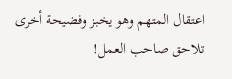اعتقال المتهم وهو يخبز وفضيحة أخرى تلاحق صاحب العمل!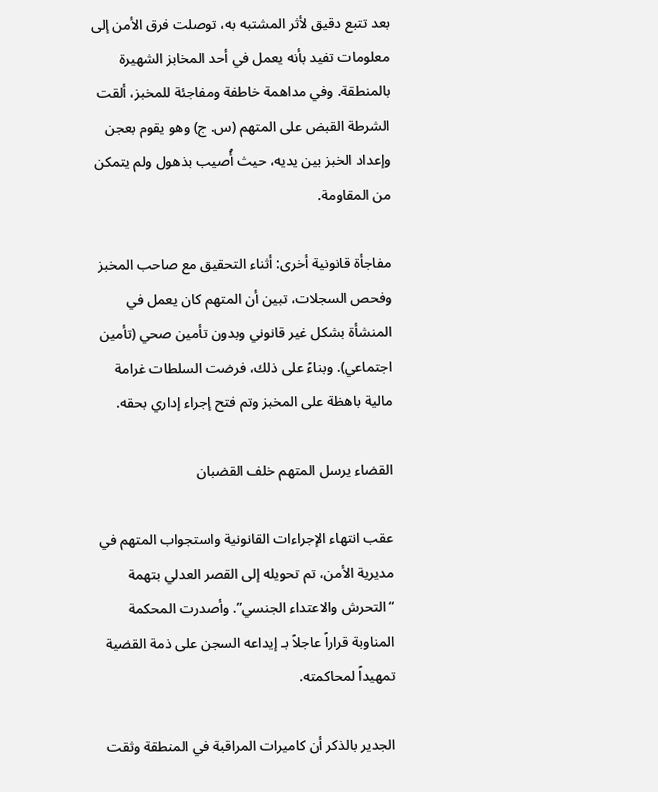بعد تتبع دقيق لأثر المشتبه به، توصلت فرق الأمن إلى معلومات تفيد بأنه يعمل في أحد المخابز الشهيرة بالمنطقة. وفي مداهمة خاطفة ومفاجئة للمخبز، ألقت الشرطة القبض على المتهم (س. ج) وهو يقوم بعجن وإعداد الخبز بين يديه، حيث أُصيب بذهول ولم يتمكن من المقاومة.

مفاجأة قانونية أخرى: أثناء التحقيق مع صاحب المخبز وفحص السجلات، تبين أن المتهم كان يعمل في المنشأة بشكل غير قانوني وبدون تأمين صحي (تأمين اجتماعي). وبناءً على ذلك، فرضت السلطات غرامة مالية باهظة على المخبز وتم فتح إجراء إداري بحقه.

القضاء يرسل المتهم خلف القضبان

عقب انتهاء الإجراءات القانونية واستجواب المتهم في مديرية الأمن، تم تحويله إلى القصر العدلي بتهمة “التحرش والاعتداء الجنسي”. وأصدرت المحكمة المناوبة قراراً عاجلاً بـ إيداعه السجن على ذمة القضية تمهيداً لمحاكمته.

الجدير بالذكر أن كاميرات المراقبة في المنطقة وثقت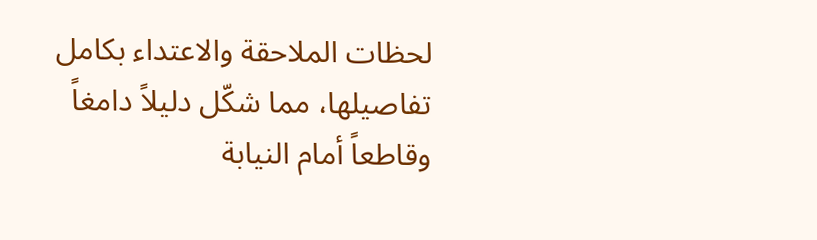لحظات الملاحقة والاعتداء بكامل تفاصيلها، مما شكّل دليلاً دامغاً وقاطعاً أمام النيابة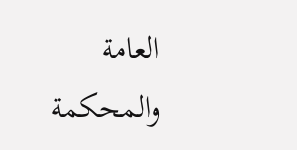العامة والمحكمة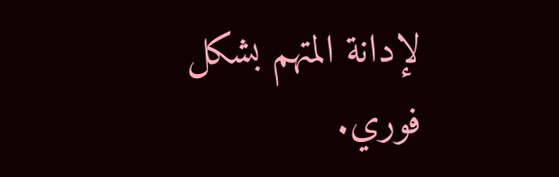لإدانة المتهم بشكل فوري.